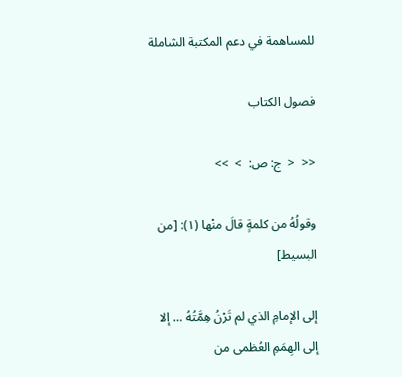للمساهمة في دعم المكتبة الشاملة

فصول الكتاب

<<  <  ج: ص:  >  >>

وقولُهُ من كلمةٍ قالَ منْها (١): [من البسيط]

إلى الإمامِ الذي لم تَرْنُ هِمَّتُهُ … إلا إلى الهِمَمِ العُظمى من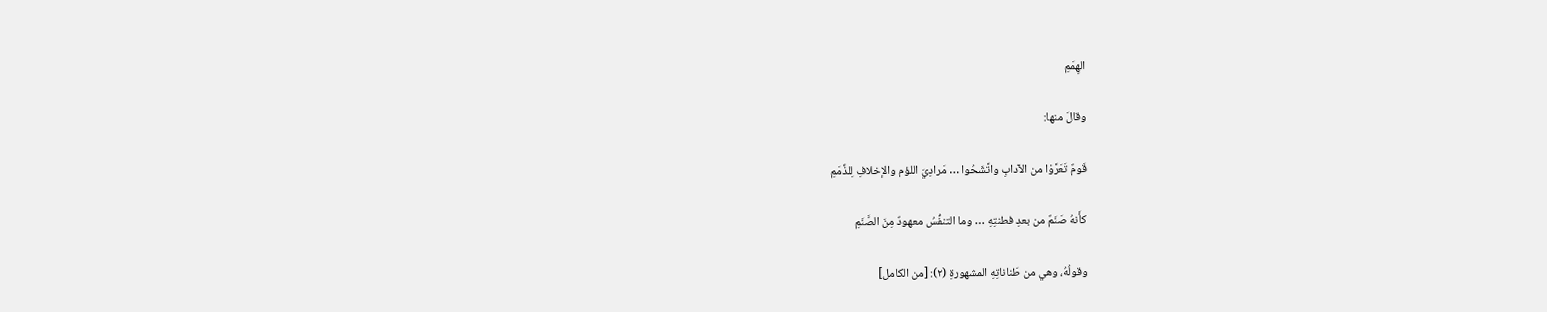الهِمَمِ

وقالَ منها:

قَومٌ تَعَرَّوْا من الآدابِ واتَّشَحُوا … مَرادِيَ اللؤم والإخلافِ لِلذِّمَمِ

كأَنهُ صَنَمٌ من بعدِ فطنتِهِ … وما التنفُّسُ معهودٌ مِنَ الصَّنَمِ

وقولُهُ، وهي من طَناناتِهِ المشهورةِ (٢): [من الكامل]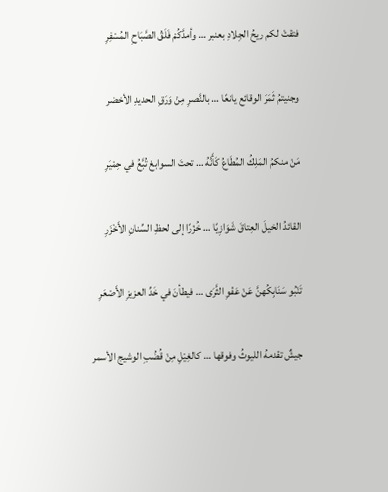فتقتْ لكم ريحُ الجِلادِ بعنبر … وأمدَّكُمْ فَلَقُ الصَّبَاحِ المُسْفِرِ

وجنيتمُ ثَمَرَ الوقائع يانعًا … بالنَّصرِ مِنْ وَرَقِ الحديدِ الأخضر

مَنْ منكمُ المَلِكُ المُطَاعُ كَأَنَّهُ … تحتَ السوابغ تُبَّعُ في حِمْيَرِ

القائدُ الخيلَ العِتاقَ شَوَازِيًا … خُزْرًا إلى لحظِ السِّنانِ الأَخْزَرِ

تَنْبُو سَنَابِكُهنَّ عَنْ عَفْوِ الثَّرَى … فيطأنَ في خَدِّ العزيزِ الأَصْعَرِ

جيشٌ تقدمهُ الليوثُ وفوقها … كالغِيْلِ مِنْ قُضُبِ الوشيج الأسمر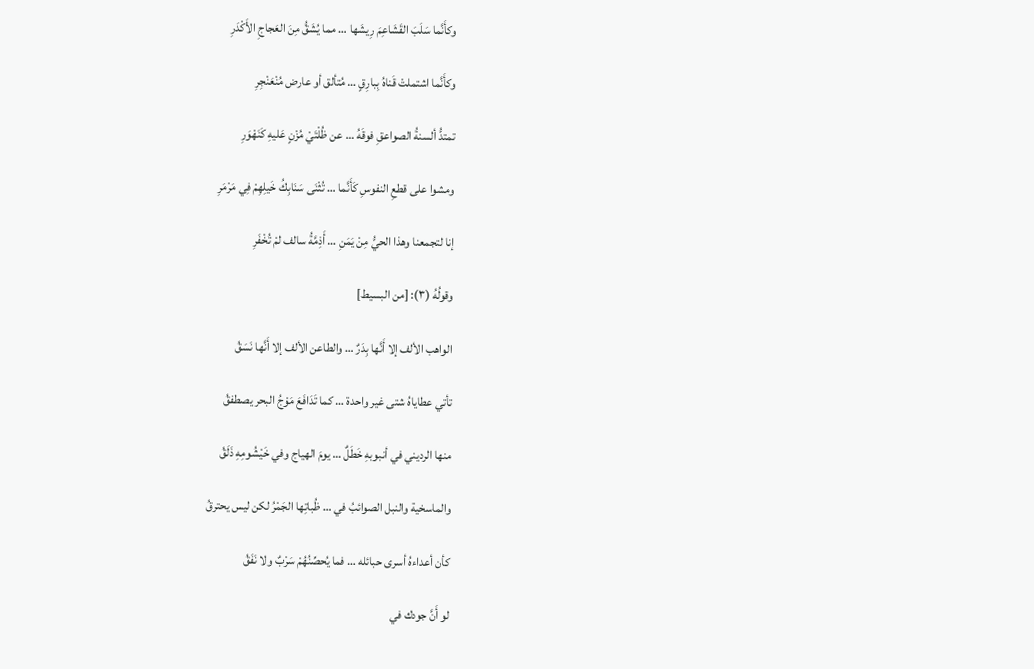وكأَنَّما سَلَبَ القَشَاعِمَ رِيشَها … مما يُشَقُّ مِنَ العَجاجِ الأَكْدَرِ

وكأَنَّما اشتملتْ قَناهُ بِبارِقٍ … مُتألق أو عارض مُنْعَنْجِرِ

تمتدُّ ألسنةُ الصواعقِ فوقَهُ … عن ظُلْتَيْ مُزْنٍ عَليهِ كَنَهْوَرِ

ومشوا على قطعِ النفوسِ كَأَنَّما … تُثْنَى سَنَابِكُ خَيلِهِمْ فِي مَرْمَرِ

إنا لتجمعنا وهذا الحيُّ مِنْ يَمَنِ … أَذِمَّةُ سالف لمْ تُخْفَرِ

وقولُهُ (٣): [من البسيط]

الواهب الألف إلا أَنَّها بِدَرٌ … والطاعن الألف إلا أَنَّها نَسَقُ

تأتي عطاياهُ شتى غير واحدة … كما تَدَافَعَ مَوْجُ البحر يصطفقُ

منها الرديني في أنبوبهِ خَطَلٌ … يومَ الهياج وفي خَيْشُومِهِ ذَلَقُ

والماسخية والنبل الصوائبُ في … ظُباتِها الجَمْرُ لكن ليس يحترقُ

كأن أعداءهُ أسرى حبائله … فما يُحصِّنُهُمْ سَرْبٌ ولا نَفَقُ

لو أَنَّ جودك في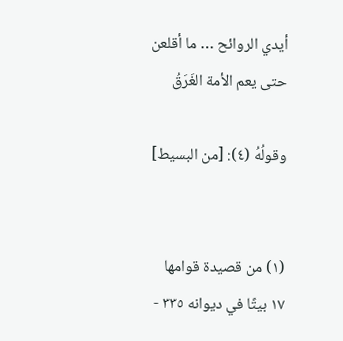أيدي الروائح … ما أقلعن حتى يعم الأمة الغَرَقُ

وقولُهُ (٤): [من البسيط]


(١) من قصيدة قوامها ١٧ بيتًا في ديوانه ٣٣٥ -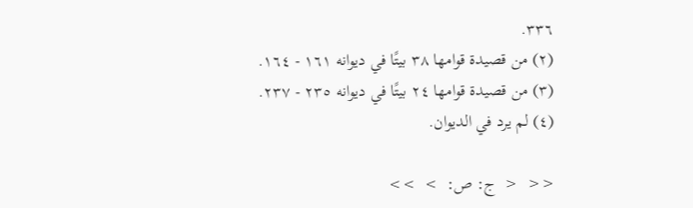٣٣٦.
(٢) من قصيدة قوامها ٣٨ بيتًا في ديوانه ١٦١ - ١٦٤.
(٣) من قصيدة قوامها ٢٤ بيتًا في ديوانه ٢٣٥ - ٢٣٧.
(٤) لم يرد في الديوان.

<<  <  ج: ص:  >  >>